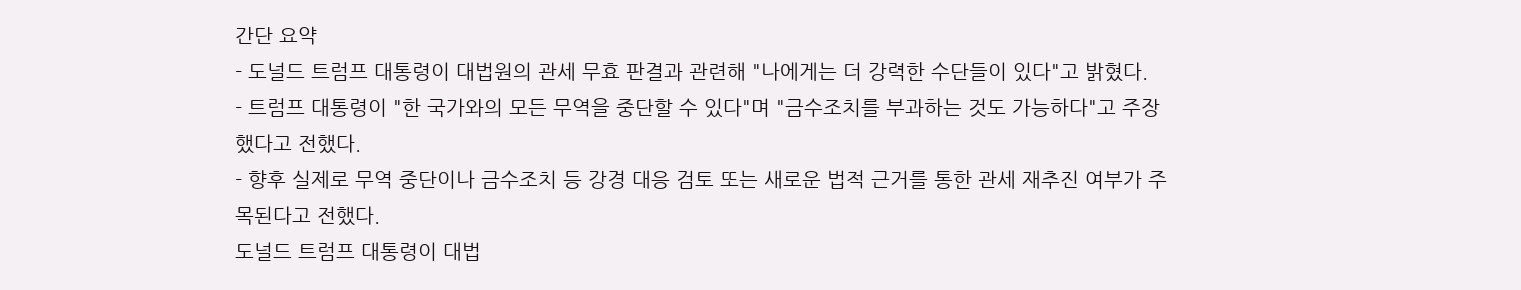간단 요약
- 도널드 트럼프 대통령이 대법원의 관세 무효 판결과 관련해 "나에게는 더 강력한 수단들이 있다"고 밝혔다.
- 트럼프 대통령이 "한 국가와의 모든 무역을 중단할 수 있다"며 "금수조치를 부과하는 것도 가능하다"고 주장했다고 전했다.
- 향후 실제로 무역 중단이나 금수조치 등 강경 대응 검토 또는 새로운 법적 근거를 통한 관세 재추진 여부가 주목된다고 전했다.
도널드 트럼프 대통령이 대법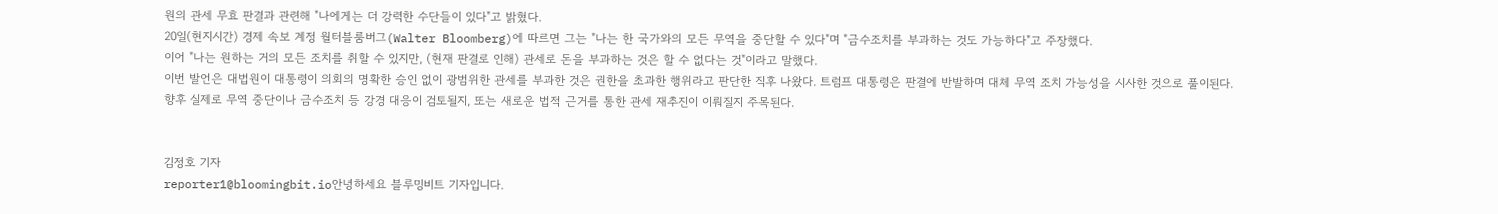원의 관세 무효 판결과 관련해 "나에게는 더 강력한 수단들이 있다"고 밝혔다.
20일(현지시간) 경제 속보 계정 월터블룸버그(Walter Bloomberg)에 따르면 그는 "나는 한 국가와의 모든 무역을 중단할 수 있다"며 "금수조치를 부과하는 것도 가능하다"고 주장했다.
이어 "나는 원하는 거의 모든 조치를 취할 수 있지만, (현재 판결로 인해) 관세로 돈을 부과하는 것은 할 수 없다는 것"이라고 말했다.
이번 발언은 대법원이 대통령이 의회의 명확한 승인 없이 광범위한 관세를 부과한 것은 권한을 초과한 행위라고 판단한 직후 나왔다. 트럼프 대통령은 판결에 반발하며 대체 무역 조치 가능성을 시사한 것으로 풀이된다.
향후 실제로 무역 중단이나 금수조치 등 강경 대응이 검토될지, 또는 새로운 법적 근거를 통한 관세 재추진이 이뤄질지 주목된다.


김정호 기자
reporter1@bloomingbit.io안녕하세요 블루밍비트 기자입니다.